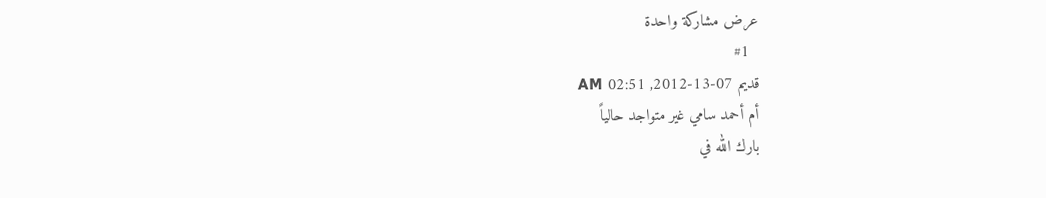عرض مشاركة واحدة
  #1
قديم 07-13-2012, 02:51 AM
أم أحمد سامي غير متواجد حالياً
بارك الله في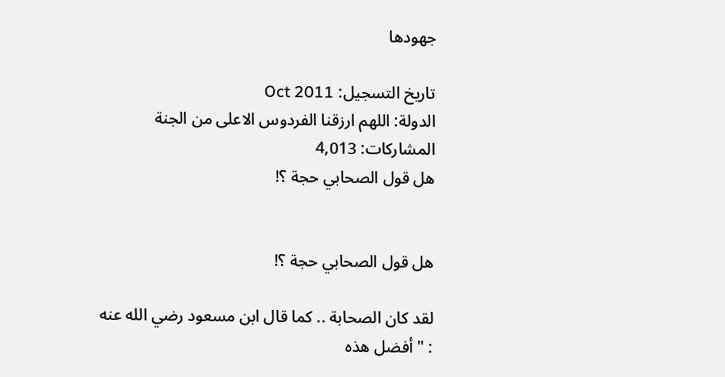جهودها

تاريخ التسجيل: Oct 2011
الدولة: اللهم ارزقنا الفردوس الاعلى من الجنة
المشاركات: 4,013
هل قول الصحابي حجة ؟!


هل قول الصحابي حجة ؟!

لقد كان الصحابة .. كما قال ابن مسعود رضي الله عنه : "أفضل هذه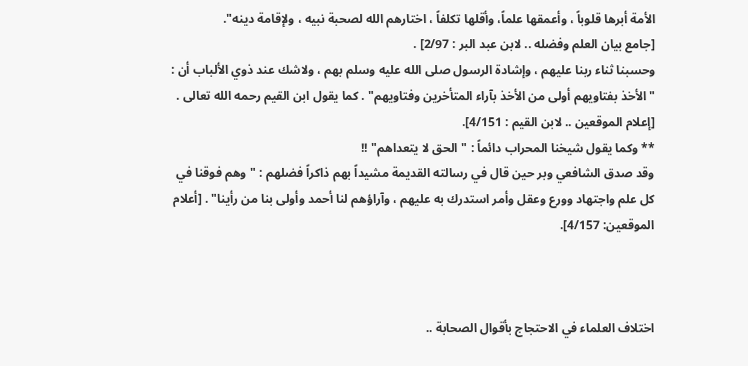الأمة أبرها قلوباً ، وأعمقها علماً، وأقلها تكلفاً ، اختارهم الله لصحبة نبيه ، ولإقامة دينه".
[جامع بيان العلم وفضله .. لابن عبد البر : 2/97] .
وحسبنا ثناء ربنا عليهم ، وإشادة الرسول صلى الله عليه وسلم بهم ، ولاشك عند ذوي الألباب أن : "الأخذ بفتاويهم أولى من الأخذ بآراء المتأخرين وفتاويهم" . كما يقول ابن القيم رحمه الله تعالى . [إعلام الموقعين .. لابن القيم : 4/151].
** وكما يقول شيخنا المحراب دائماً : "الحق لا يتعداهم" !!
وقد صدق الشافعي وبر حين قال في رسالته القديمة مشيداً بهم ذاكراً فضلهم : "وهم فوقنا في كل علم واجتهاد وورع وعقل وأمر استدرك به عليهم ، وآراؤهم لنا أحمد وأولى بنا من رأينا" . [أعلام الموقعين: 4/157].



اختلاف العلماء في الاحتجاج بأقوال الصحابة ..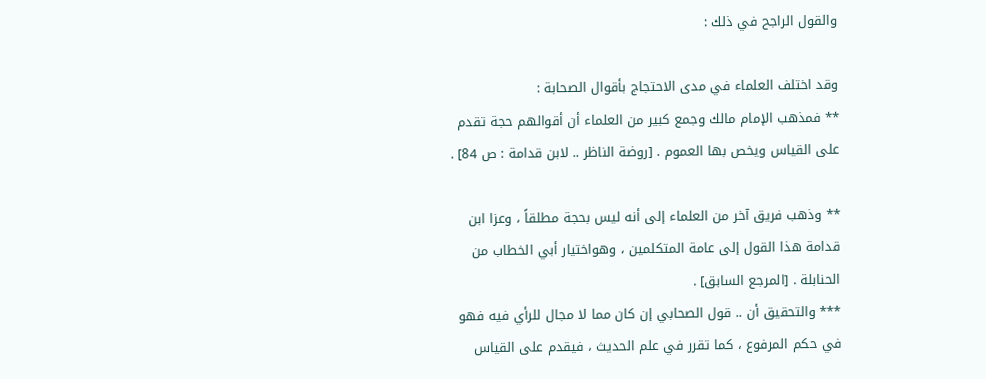والقول الراجح في ذلك :

وقد اختلف العلماء في مدى الاحتجاج بأقوال الصحابة :
** فمذهب الإمام مالك وجمع كبير من العلماء أن أقوالهم حجة تقدم على القياس ويخص بها العموم . [روضة الناظر .. لابن قدامة : ص 84] .

** وذهب فريق آخر من العلماء إلى أنه ليس بحجة مطلقاً ، وعزا ابن قدامة هذا القول إلى عامة المتكلمين ، وهواختيار أبي الخطاب من الحنابلة . [المرجع السابق] .
*** والتحقيق أن .. قول الصحابي إن كان مما لا مجال للرأي فيه فهو في حكم المرفوع ، كما تقرر في علم الحديث ، فيقدم على القياس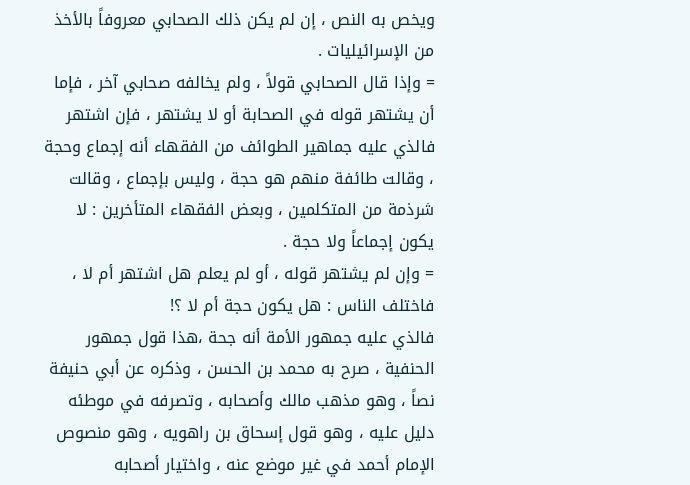ويخص به النص ، إن لم يكن ذلك الصحابي معروفاً بالأخذ من الإسرائيليات .
= وإذا قال الصحابي قولاً ، ولم يخالفه صحابي آخر ، فإما أن يشتهر قوله في الصحابة أو لا يشتهر ، فإن اشتهر فالذي عليه جماهير الطوائف من الفقهاء أنه إجماع وحجة ، وقالت طائفة منهم هو حجة ، وليس بإجماع ، وقالت شرذمة من المتكلمين ، وبعض الفقهاء المتأخرين : لا يكون إجماعاً ولا حجة .
= وإن لم يشتهر قوله ، أو لم يعلم هل اشتهر أم لا ، فاختلف الناس : هل يكون حجة أم لا ؟!
فالذي عليه جمهور الأمة أنه جحة ،هذا قول جمهور الحنفية ، صرح به محمد بن الحسن ، وذكره عن أبي حنيفة نصاً ، وهو مذهب مالك وأصحابه ، وتصرفه في موطئه دليل عليه ، وهو قول إسحاق بن راهويه ، وهو منصوص الإمام أحمد في غير موضع عنه ، واختيار أصحابه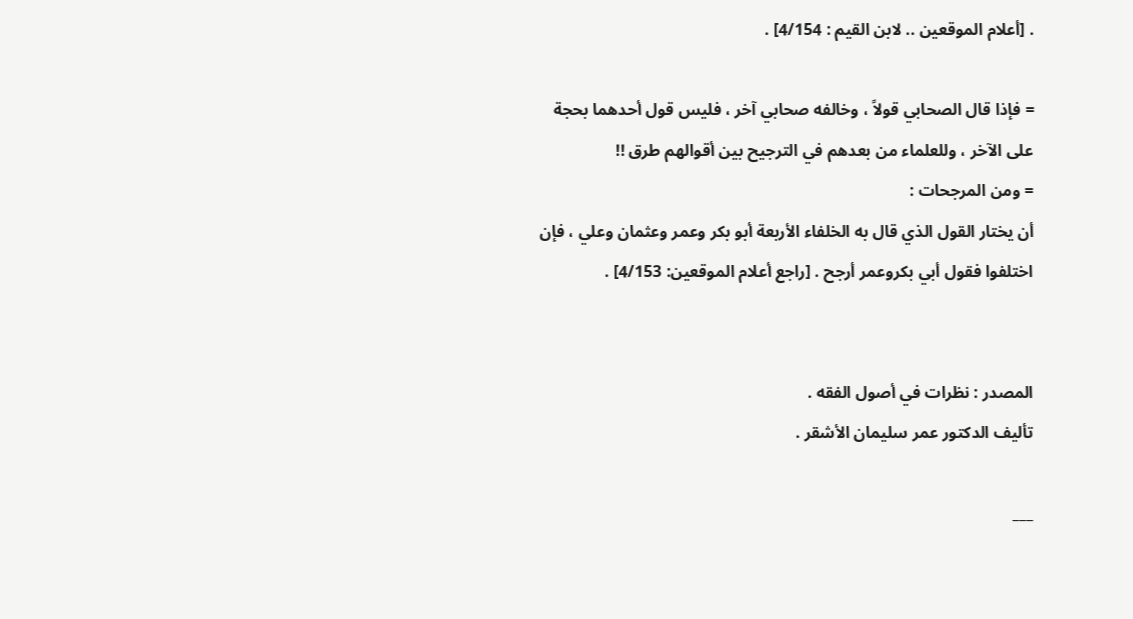. [أعلام الموقعين .. لابن القيم : 4/154] .

= فإذا قال الصحابي قولاً ، وخالفه صحابي آخر ، فليس قول أحدهما بحجة على الآخر ، وللعلماء من بعدهم في الترجيح بين أقوالهم طرق !!
= ومن المرجحات :
أن يختار القول الذي قال به الخلفاء الأربعة أبو بكر وعمر وعثمان وعلي ، فإن اختلفوا فقول أبي بكروعمر أرجح . [راجع أعلام الموقعين: 4/153] .


المصدر : نظرات في أصول الفقه .
تأليف الدكتور عمر سليمان الأشقر .

___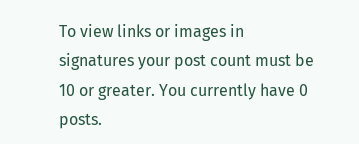To view links or images in signatures your post count must be 10 or greater. You currently have 0 posts.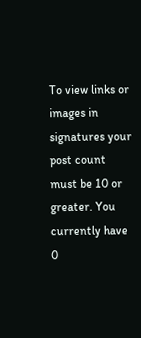To view links or images in signatures your post count must be 10 or greater. You currently have 0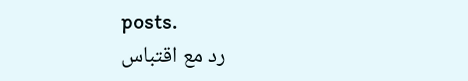posts.
رد مع اقتباس